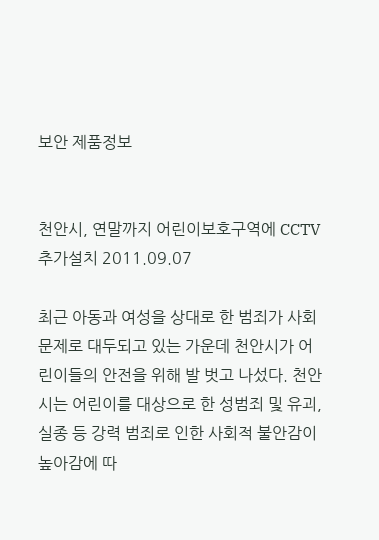보안 제품정보


천안시, 연말까지 어린이보호구역에 CCTV 추가설치 2011.09.07

최근 아동과 여성을 상대로 한 범죄가 사회문제로 대두되고 있는 가운데 천안시가 어린이들의 안전을 위해 발 벗고 나섰다. 천안시는 어린이를 대상으로 한 성범죄 및 유괴, 실종 등 강력 범죄로 인한 사회적 불안감이 높아감에 따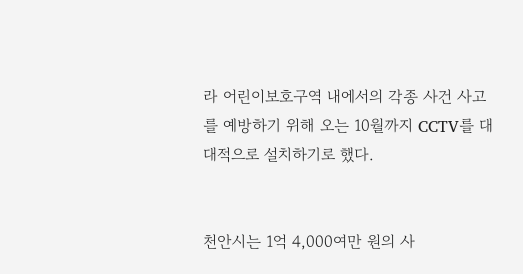라 어린이보호구역 내에서의 각종 사건 사고를 예방하기 위해 오는 10월까지 CCTV를 대대적으로 설치하기로 했다.


천안시는 1억 4,000여만 원의 사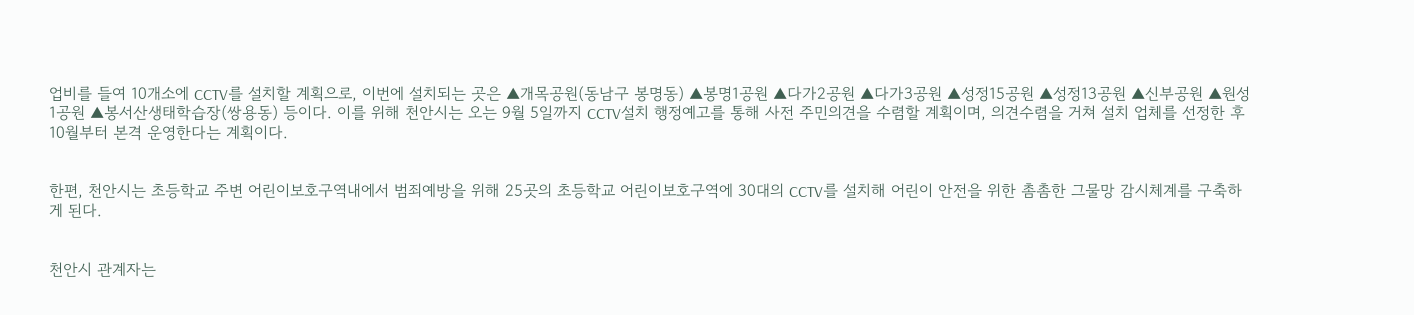업비를 들여 10개소에 CCTV를 설치할 계획으로, 이번에 설치되는 곳은 ▲개목공원(동남구 봉명동) ▲봉명1공원 ▲다가2공원 ▲다가3공원 ▲성정15공원 ▲성정13공원 ▲신부공원 ▲원성1공원 ▲봉서산생태학습장(쌍용동) 등이다. 이를 위해 천안시는 오는 9월 5일까지 CCTV설치 행정예고를 통해 사전 주민의견을 수렴할 계획이며, 의견수렴을 거쳐 설치 업체를 선정한 후 10월부터 본격 운영한다는 계획이다.


한편, 천안시는 초등학교 주변 어린이보호구역내에서 범죄예방을 위해 25곳의 초등학교 어린이보호구역에 30대의 CCTV를 설치해 어린이 안전을 위한 촘촘한 그물망 감시체계를 구축하게 된다.


천안시 관계자는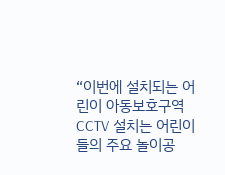“이번에 설치되는 어린이 아동보호구역 CCTV 설치는 어린이들의 주요 놀이공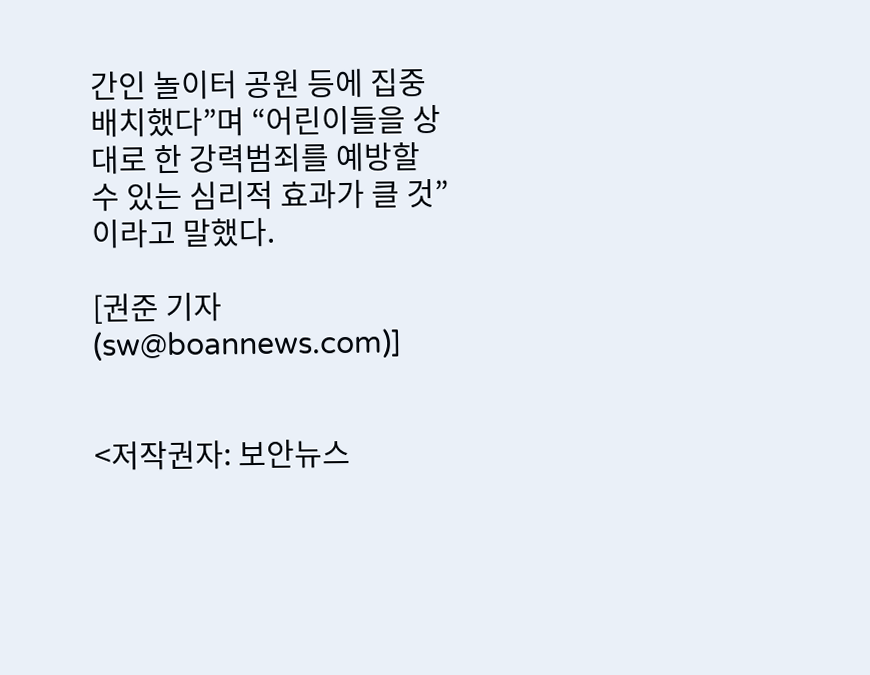간인 놀이터 공원 등에 집중 배치했다”며 “어린이들을 상대로 한 강력범죄를 예방할 수 있는 심리적 효과가 클 것”이라고 말했다.

[권준 기자(sw@boannews.com)]


<저작권자: 보안뉴스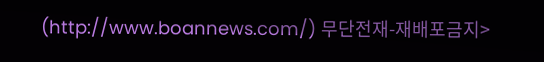(http://www.boannews.com/) 무단전재-재배포금지>